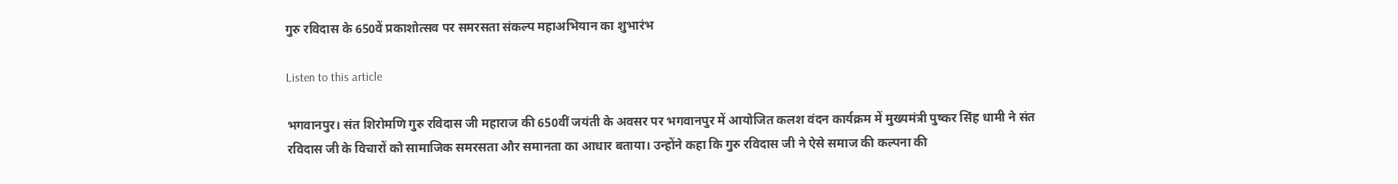गुरु रविदास के 650वें प्रकाशोत्सव पर समरसता संकल्प महाअभियान का शुभारंभ

Listen to this article

भगवानपुर। संत शिरोमणि गुरु रविदास जी महाराज की 650वीं जयंती के अवसर पर भगवानपुर में आयोजित कलश वंदन कार्यक्रम में मुख्यमंत्री पुष्कर सिंह धामी ने संत रविदास जी के विचारों को सामाजिक समरसता और समानता का आधार बताया। उन्होंने कहा कि गुरु रविदास जी ने ऐसे समाज की कल्पना की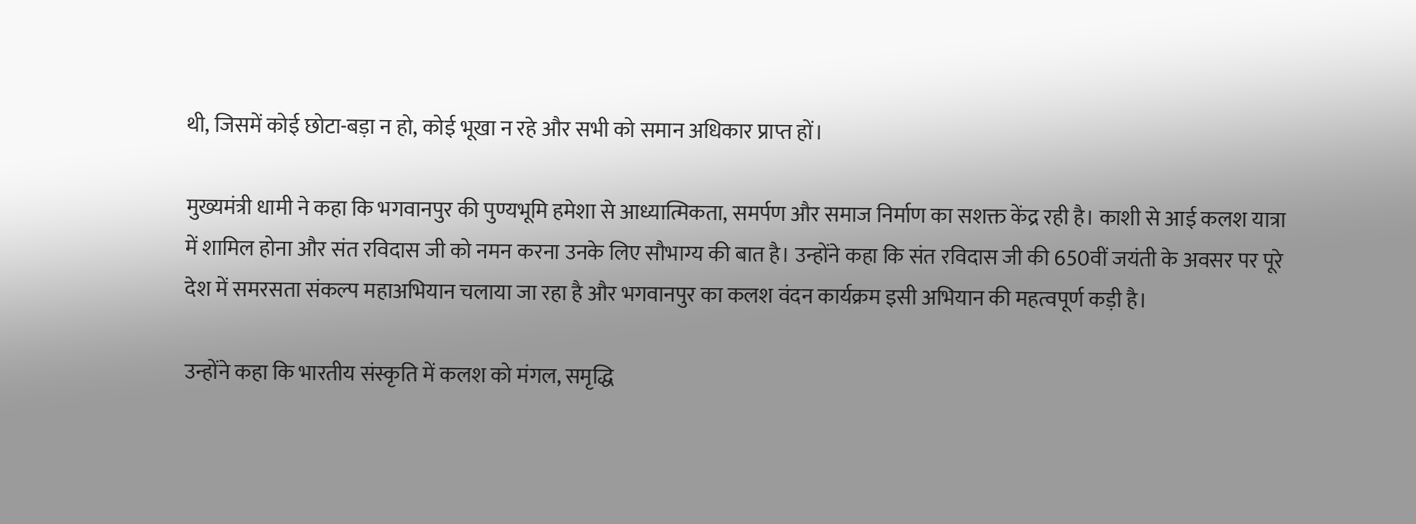थी, जिसमें कोई छोटा-बड़ा न हो, कोई भूखा न रहे और सभी को समान अधिकार प्राप्त हों।

मुख्यमंत्री धामी ने कहा कि भगवानपुर की पुण्यभूमि हमेशा से आध्यात्मिकता, समर्पण और समाज निर्माण का सशक्त केंद्र रही है। काशी से आई कलश यात्रा में शामिल होना और संत रविदास जी को नमन करना उनके लिए सौभाग्य की बात है। उन्होंने कहा कि संत रविदास जी की 650वीं जयंती के अवसर पर पूरे देश में समरसता संकल्प महाअभियान चलाया जा रहा है और भगवानपुर का कलश वंदन कार्यक्रम इसी अभियान की महत्वपूर्ण कड़ी है।

उन्होंने कहा कि भारतीय संस्कृति में कलश को मंगल, समृद्धि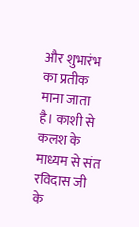और शुभारंभ का प्रतीक माना जाता है। काशी से कलश के माध्यम से संत रविदास जी के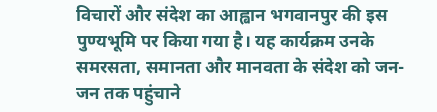विचारों और संदेश का आह्वान भगवानपुर की इस पुण्यभूमि पर किया गया है। यह कार्यक्रम उनके समरसता, समानता और मानवता के संदेश को जन-जन तक पहुंचाने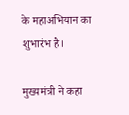के महाअभियान का शुभारंभ है।

मुख्यमंत्री ने कहा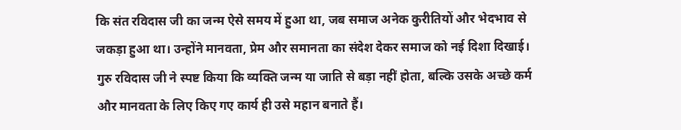कि संत रविदास जी का जन्म ऐसे समय में हुआ था, जब समाज अनेक कुरीतियों और भेदभाव से जकड़ा हुआ था। उन्होंने मानवता, प्रेम और समानता का संदेश देकर समाज को नई दिशा दिखाई। गुरु रविदास जी ने स्पष्ट किया कि व्यक्ति जन्म या जाति से बड़ा नहीं होता, बल्कि उसके अच्छे कर्म और मानवता के लिए किए गए कार्य ही उसे महान बनाते हैं।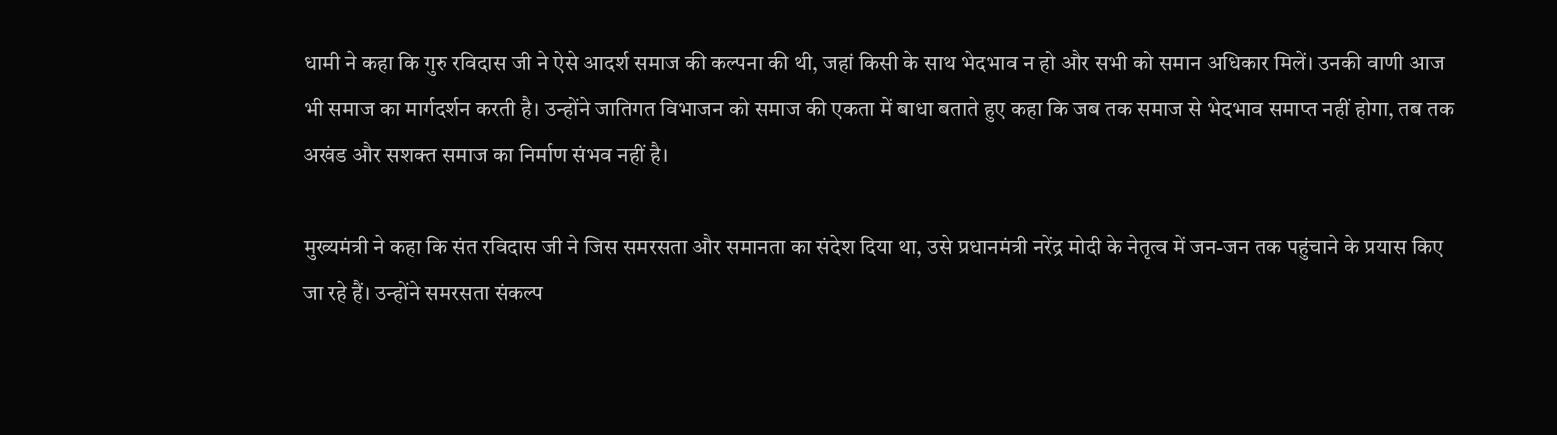धामी ने कहा कि गुरु रविदास जी ने ऐसे आदर्श समाज की कल्पना की थी, जहां किसी के साथ भेदभाव न हो और सभी को समान अधिकार मिलें। उनकी वाणी आज भी समाज का मार्गदर्शन करती है। उन्होंने जातिगत विभाजन को समाज की एकता में बाधा बताते हुए कहा कि जब तक समाज से भेदभाव समाप्त नहीं होगा, तब तक अखंड और सशक्त समाज का निर्माण संभव नहीं है।

मुख्यमंत्री ने कहा कि संत रविदास जी ने जिस समरसता और समानता का संदेश दिया था, उसे प्रधानमंत्री नरेंद्र मोदी के नेतृत्व में जन-जन तक पहुंचाने के प्रयास किए जा रहे हैं। उन्होंने समरसता संकल्प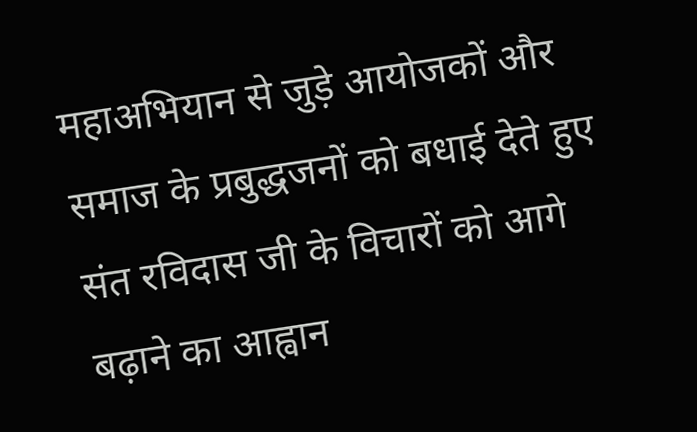महाअभियान से जुड़े आयोजकों और समाज के प्रबुद्धजनों को बधाई देते हुए संत रविदास जी के विचारों को आगे बढ़ाने का आह्वान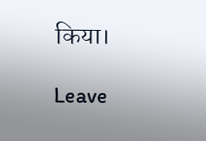किया।

Leave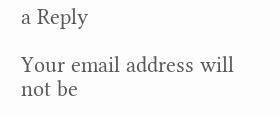a Reply

Your email address will not be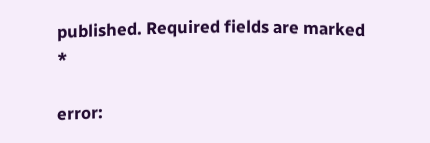published. Required fields are marked *

error: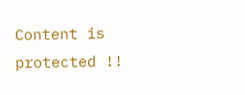Content is protected !!